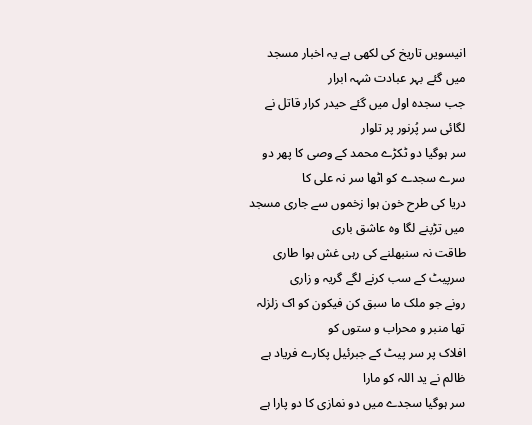انیسویں تاریخ کی لکھی ہے یہ اخبار مسجد میں گئے بہر عبادت شہہ ابرار
جب سجدہ اول میں گئے حیدر کرار قاتل نے لگائی سر پُرنور پر تلوار
سر ہوگیا دو ٹکڑے محمد کے وصی کا پھر دو سرے سجدے کو اٹھا سر نہ علی کا
دریا کی طرح خون ہوا زخموں سے جاری مسجد میں تڑپنے لگا وہ عاشق باری
طاقت نہ سنبھلنے کی رہی غش ہوا طاری سرپیٹ کے سب کرنے لگے گریہ و زاری
رونے جو ملک ما سبق کن فیکون کو اک زلزلہ تھا منبر و محراب و ستوں کو
افلاک پر سر پیٹ کے جبرئیل پکارے فریاد ہے ظالم نے ید اللہ کو مارا
سر ہوگیا سجدے میں دو نمازی کا دو پارا ہے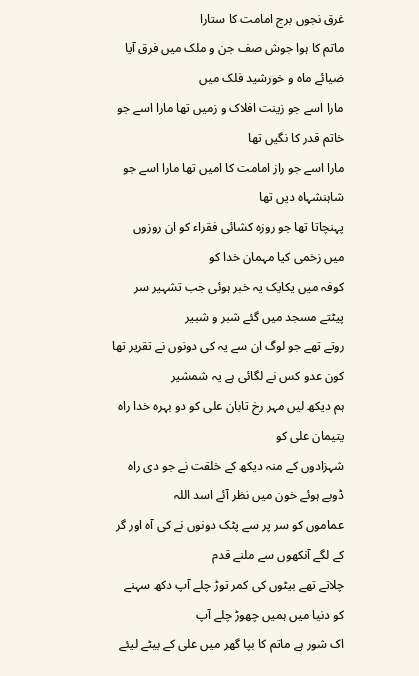غرق نجوں برج امامت کا ستارا
ماتم کا ہوا جوش صف جن و ملک میں فرق آیا ضیائے ماہ و خورشید فلک میں
مارا اسے جو زینت افلاک و زمیں تھا مارا اسے جو خاتم قدر کا نگیں تھا
مارا اسے جو راز امامت کا امیں تھا مارا اسے جو شاہنشہاہ دیں تھا
پہنچاتا تھا جو روزہ کشائی فقراء کو ان روزوں میں زخمی کیا مہمان خدا کو
کوفہ میں یکایک یہ خبر ہوئی جب تشہیر سر پیٹتے مسجد میں گئے شبر و شبیر
روتے تھے جو لوگ ان سے یہ کی دونوں نے تقریر تھا کون عدو کس نے لگائی ہے یہ شمشیر
ہم دیکھ لیں مہر رخ تابان علی کو دو بہرہ خدا راہ یتیمان علی کو
شہزادوں کے منہ دیکھ کے خلقت نے جو دی راہ ڈوبے ہوئے خون میں نظر آئے اسد اللہ
عماموں کو سر پر سے پٹک دونوں نے کی آہ اور گر کے لگے آنکھوں سے ملنے قدم
چلاتے تھے بیٹوں کی کمر توڑ چلے آپ دکھ سہنے کو دنیا میں ہمیں چھوڑ چلے آپ
اک شور ہے ماتم کا بپا گھر میں علی کے بیٹے لیئے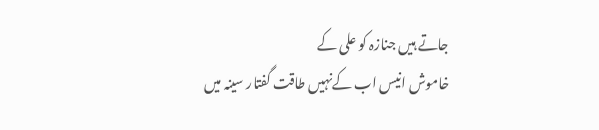جاتے ہیں جنازہ کو علی کے
خاموش انیس اب کےنہیں طاقت گفتار سینہ میں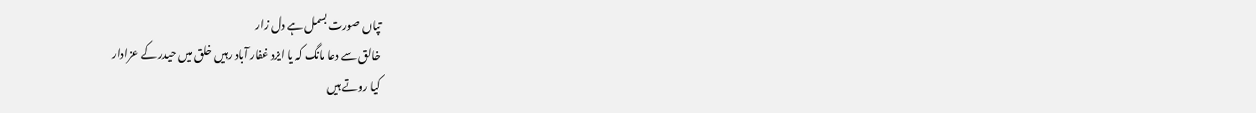تپاں صورت بسمل ہے دل زار
خالق سے دعا مانگ کہ یا ایزد غفار آباد رہیں خلق میں حیدر کے عزادار
کیا روتے ہیں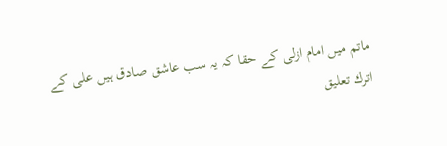ماتم میں امام ازلی کے حقا کہ یہ سب عاشق صادق ہیں علی کے
اترك تعليق